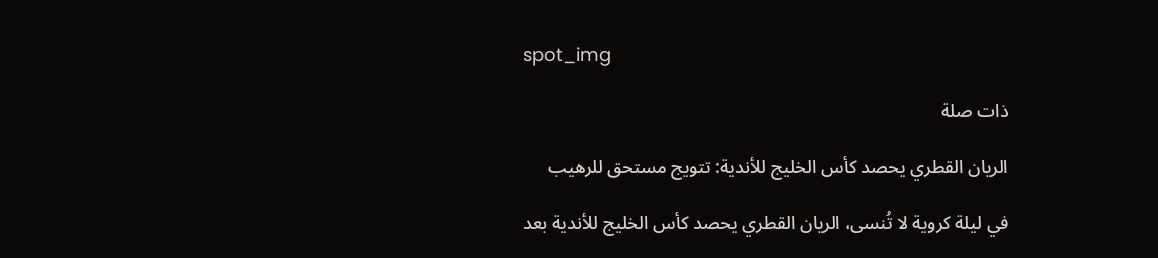spot_img

ذات صلة

الريان القطري يحصد كأس الخليج للأندية: تتويج مستحق للرهيب

في ليلة كروية لا تُنسى، الريان القطري يحصد كأس الخليج للأندية بعد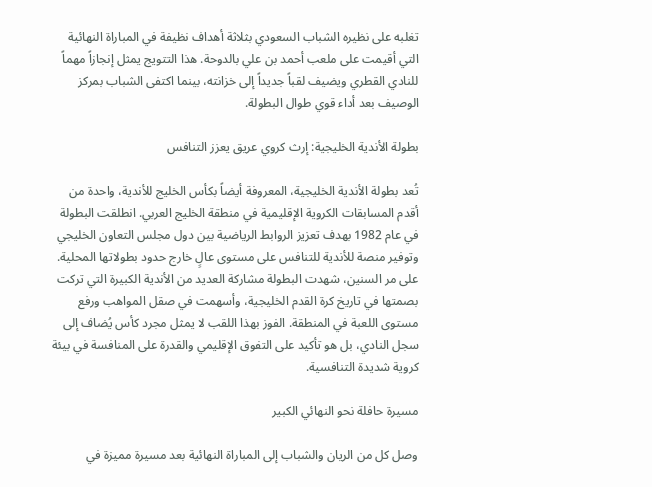تغلبه على نظيره الشباب السعودي بثلاثة أهداف نظيفة في المباراة النهائية التي أقيمت على ملعب أحمد بن علي بالدوحة. هذا التتويج يمثل إنجازاً مهماً للنادي القطري ويضيف لقباً جديداً إلى خزانته، بينما اكتفى الشباب بمركز الوصيف بعد أداء قوي طوال البطولة.

بطولة الأندية الخليجية: إرث كروي عريق يعزز التنافس

تُعد بطولة الأندية الخليجية، المعروفة أيضاً بكأس الخليج للأندية، واحدة من أقدم المسابقات الكروية الإقليمية في منطقة الخليج العربي. انطلقت البطولة في عام 1982 بهدف تعزيز الروابط الرياضية بين دول مجلس التعاون الخليجي وتوفير منصة للأندية للتنافس على مستوى عالٍ خارج حدود بطولاتها المحلية. على مر السنين، شهدت البطولة مشاركة العديد من الأندية الكبيرة التي تركت بصمتها في تاريخ كرة القدم الخليجية، وأسهمت في صقل المواهب ورفع مستوى اللعبة في المنطقة. الفوز بهذا اللقب لا يمثل مجرد كأس يُضاف إلى سجل النادي، بل هو تأكيد على التفوق الإقليمي والقدرة على المنافسة في بيئة كروية شديدة التنافسية.

مسيرة حافلة نحو النهائي الكبير

وصل كل من الريان والشباب إلى المباراة النهائية بعد مسيرة مميزة في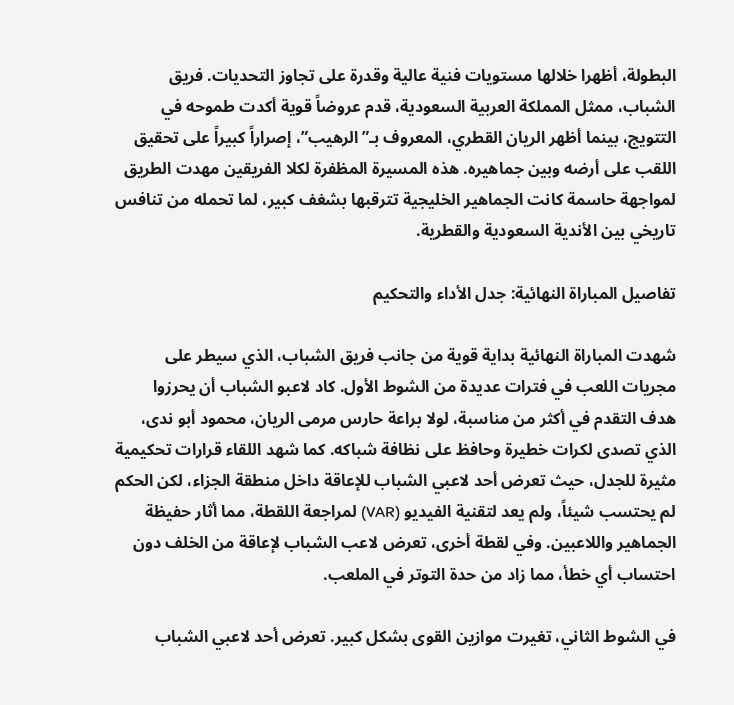البطولة، أظهرا خلالها مستويات فنية عالية وقدرة على تجاوز التحديات. فريق الشباب، ممثل المملكة العربية السعودية، قدم عروضاً قوية أكدت طموحه في التتويج، بينما أظهر الريان القطري، المعروف بـ”الرهيب”، إصراراً كبيراً على تحقيق اللقب على أرضه وبين جماهيره. هذه المسيرة المظفرة لكلا الفريقين مهدت الطريق لمواجهة حاسمة كانت الجماهير الخليجية تترقبها بشغف كبير، لما تحمله من تنافس تاريخي بين الأندية السعودية والقطرية.

تفاصيل المباراة النهائية: جدل الأداء والتحكيم

شهدت المباراة النهائية بداية قوية من جانب فريق الشباب، الذي سيطر على مجريات اللعب في فترات عديدة من الشوط الأول. كاد لاعبو الشباب أن يحرزوا هدف التقدم في أكثر من مناسبة، لولا براعة حارس مرمى الريان، محمود أبو ندى، الذي تصدى لكرات خطيرة وحافظ على نظافة شباكه. كما شهد اللقاء قرارات تحكيمية مثيرة للجدل، حيث تعرض أحد لاعبي الشباب للإعاقة داخل منطقة الجزاء، لكن الحكم لم يحتسب شيئاً، ولم يعد لتقنية الفيديو (VAR) لمراجعة اللقطة، مما أثار حفيظة الجماهير واللاعبين. وفي لقطة أخرى، تعرض لاعب الشباب لإعاقة من الخلف دون احتساب أي خطأ، مما زاد من حدة التوتر في الملعب.

في الشوط الثاني، تغيرت موازين القوى بشكل كبير. تعرض أحد لاعبي الشباب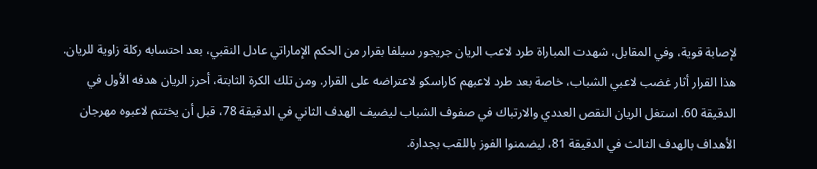لإصابة قوية، وفي المقابل، شهدت المباراة طرد لاعب الريان جريجور سيلفا بقرار من الحكم الإماراتي عادل النقبي، بعد احتسابه ركلة زاوية للريان. هذا القرار أثار غضب لاعبي الشباب، خاصة بعد طرد لاعبهم كاراسكو لاعتراضه على القرار. ومن تلك الكرة الثابتة، أحرز الريان هدفه الأول في الدقيقة 60. استغل الريان النقص العددي والارتباك في صفوف الشباب ليضيف الهدف الثاني في الدقيقة 78، قبل أن يختتم لاعبوه مهرجان الأهداف بالهدف الثالث في الدقيقة 81، ليضمنوا الفوز باللقب بجدارة.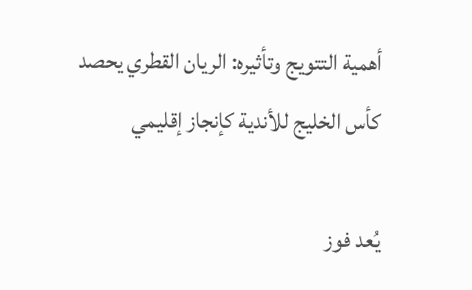أهمية التتويج وتأثيره: الريان القطري يحصد كأس الخليج للأندية كإنجاز إقليمي

يُعد فوز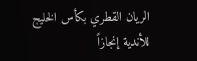الريان القطري بكأس الخليج للأندية إنجازاً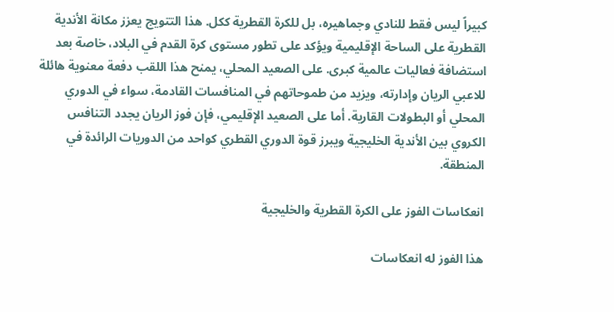كبيراً ليس فقط للنادي وجماهيره، بل للكرة القطرية ككل. هذا التتويج يعزز مكانة الأندية القطرية على الساحة الإقليمية ويؤكد على تطور مستوى كرة القدم في البلاد، خاصة بعد استضافة فعاليات عالمية كبرى. على الصعيد المحلي، يمنح هذا اللقب دفعة معنوية هائلة للاعبي الريان وإدارته، ويزيد من طموحاتهم في المنافسات القادمة، سواء في الدوري المحلي أو البطولات القارية. أما على الصعيد الإقليمي، فإن فوز الريان يجدد التنافس الكروي بين الأندية الخليجية ويبرز قوة الدوري القطري كواحد من الدوريات الرائدة في المنطقة.

انعكاسات الفوز على الكرة القطرية والخليجية

هذا الفوز له انعكاسات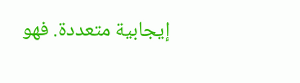إيجابية متعددة. فهو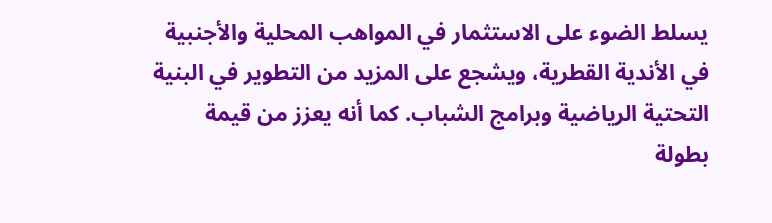يسلط الضوء على الاستثمار في المواهب المحلية والأجنبية في الأندية القطرية، ويشجع على المزيد من التطوير في البنية التحتية الرياضية وبرامج الشباب. كما أنه يعزز من قيمة بطولة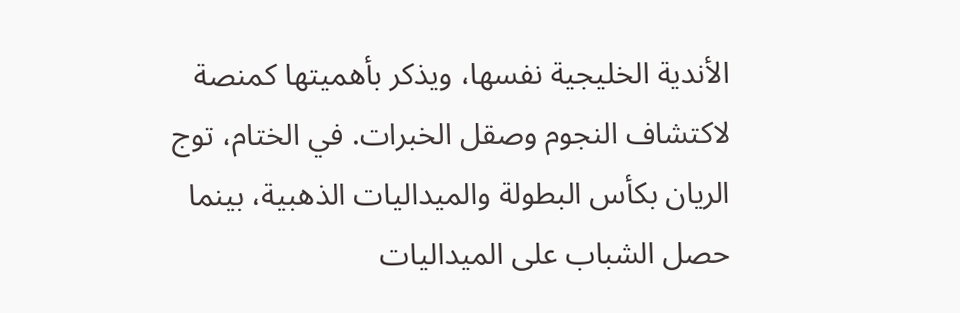الأندية الخليجية نفسها، ويذكر بأهميتها كمنصة لاكتشاف النجوم وصقل الخبرات. في الختام، توج الريان بكأس البطولة والميداليات الذهبية، بينما حصل الشباب على الميداليات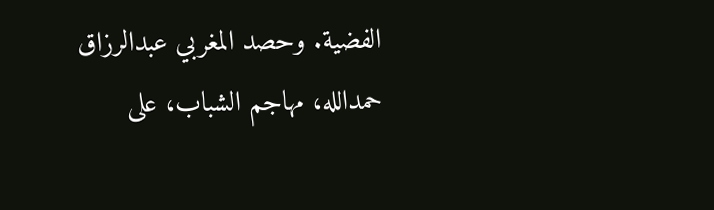الفضية. وحصد المغربي عبدالرزاق حمدالله، مهاجم الشباب، على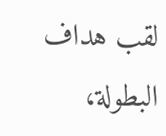لقب هداف البطولة،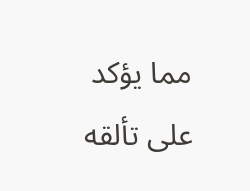مما يؤكد على تألقه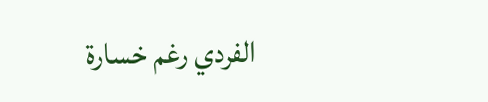الفردي رغم خسارة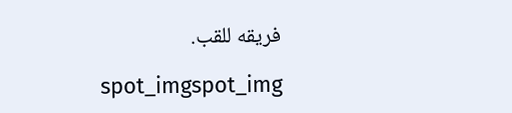فريقه للقب.

spot_imgspot_img